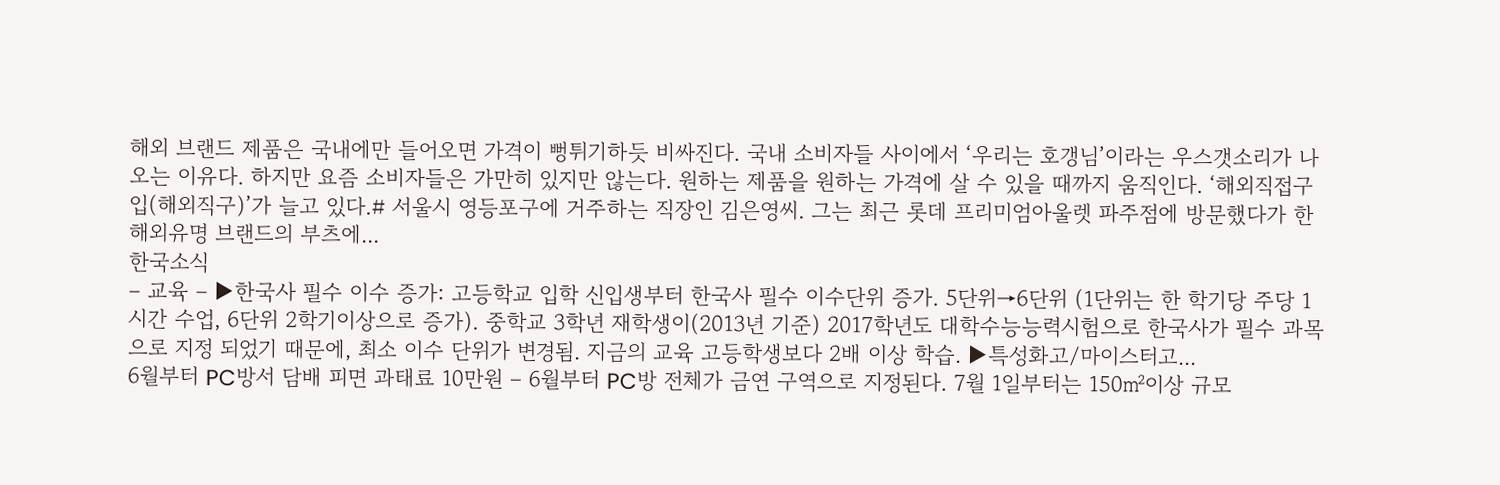해외 브랜드 제품은 국내에만 들어오면 가격이 뻥튀기하듯 비싸진다. 국내 소비자들 사이에서 ‘우리는 호갱님’이라는 우스갯소리가 나오는 이유다. 하지만 요즘 소비자들은 가만히 있지만 않는다. 원하는 제품을 원하는 가격에 살 수 있을 때까지 움직인다. ‘해외직접구입(해외직구)’가 늘고 있다.# 서울시 영등포구에 거주하는 직장인 김은영씨. 그는 최근 롯데 프리미엄아울렛 파주점에 방문했다가 한 해외유명 브랜드의 부츠에...
한국소식
– 교육 – ▶한국사 필수 이수 증가: 고등학교 입학 신입생부터 한국사 필수 이수단위 증가. 5단위→6단위 (1단위는 한 학기당 주당 1시간 수업, 6단위 2학기이상으로 증가). 중학교 3학년 재학생이(2013년 기준) 2017학년도 대학수능능력시험으로 한국사가 필수 과목으로 지정 되었기 때문에, 최소 이수 단위가 변경됨. 지금의 교육 고등학생보다 2배 이상 학습. ▶특성화고/마이스터고...
6월부터 PC방서 담배 피면 과태료 10만원 – 6월부터 PC방 전체가 금연 구역으로 지정된다. 7월 1일부터는 150㎡이상 규모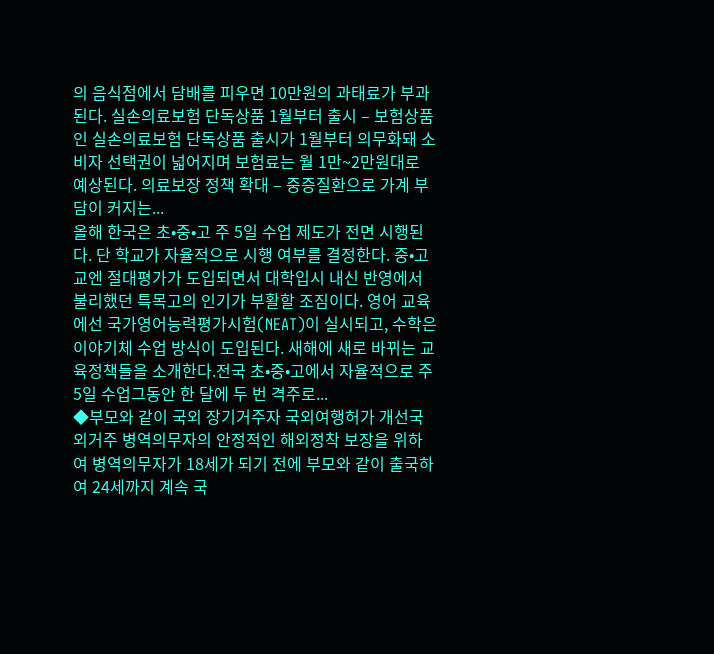의 음식점에서 담배를 피우면 10만원의 과태료가 부과된다. 실손의료보험 단독상품 1월부터 출시 – 보험상품인 실손의료보험 단독상품 출시가 1월부터 의무화돼 소비자 선택권이 넓어지며 보험료는 월 1만~2만원대로 예상된다. 의료보장 정책 확대 – 중증질환으로 가계 부담이 커지는...
올해 한국은 초•중•고 주 5일 수업 제도가 전면 시행된다. 단 학교가 자율적으로 시행 여부를 결정한다. 중•고교엔 절대평가가 도입되면서 대학입시 내신 반영에서 불리했던 특목고의 인기가 부활할 조짐이다. 영어 교육에선 국가영어능력평가시험(NEAT)이 실시되고, 수학은 이야기체 수업 방식이 도입된다. 새해에 새로 바뀌는 교육정책들을 소개한다.전국 초•중•고에서 자율적으로 주5일 수업그동안 한 달에 두 번 격주로...
◆부모와 같이 국외 장기거주자 국외여행허가 개선국외거주 병역의무자의 안정적인 해외정착 보장을 위하여 병역의무자가 18세가 되기 전에 부모와 같이 출국하여 24세까지 계속 국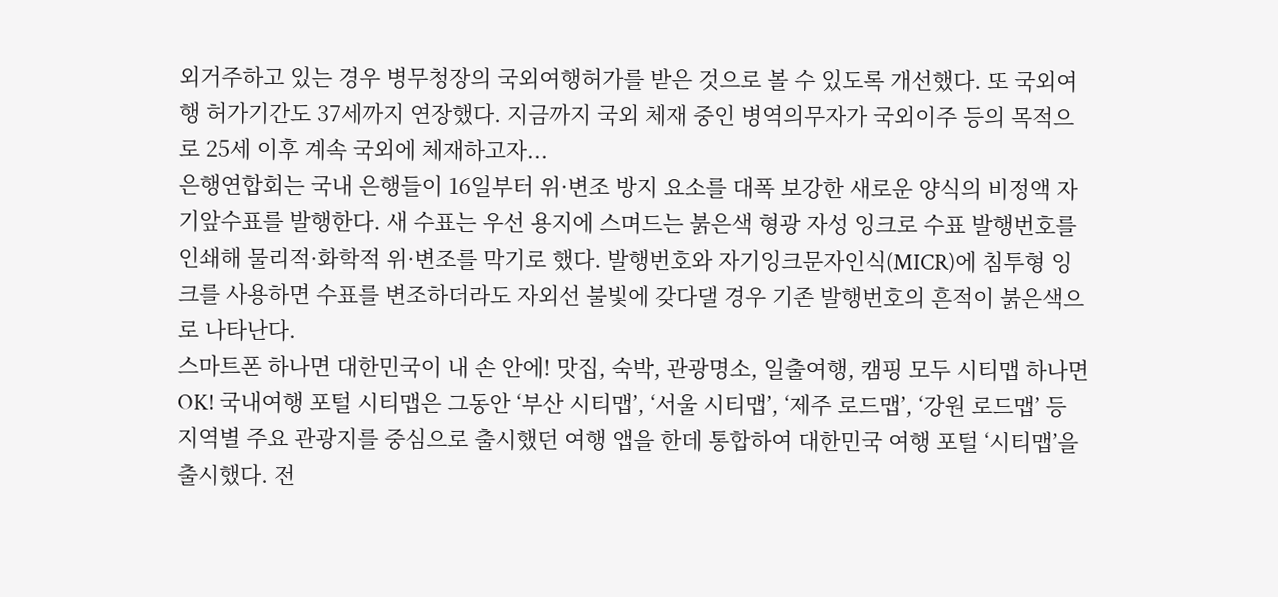외거주하고 있는 경우 병무청장의 국외여행허가를 받은 것으로 볼 수 있도록 개선했다. 또 국외여행 허가기간도 37세까지 연장했다. 지금까지 국외 체재 중인 병역의무자가 국외이주 등의 목적으로 25세 이후 계속 국외에 체재하고자...
은행연합회는 국내 은행들이 16일부터 위·변조 방지 요소를 대폭 보강한 새로운 양식의 비정액 자기앞수표를 발행한다. 새 수표는 우선 용지에 스며드는 붉은색 형광 자성 잉크로 수표 발행번호를 인쇄해 물리적·화학적 위·변조를 막기로 했다. 발행번호와 자기잉크문자인식(MICR)에 침투형 잉크를 사용하면 수표를 변조하더라도 자외선 불빛에 갖다댈 경우 기존 발행번호의 흔적이 붉은색으로 나타난다.
스마트폰 하나면 대한민국이 내 손 안에! 맛집, 숙박, 관광명소, 일출여행, 캠핑 모두 시티맵 하나면 OK! 국내여행 포털 시티맵은 그동안 ‘부산 시티맵’, ‘서울 시티맵’, ‘제주 로드맵’, ‘강원 로드맵’ 등 지역별 주요 관광지를 중심으로 출시했던 여행 앱을 한데 통합하여 대한민국 여행 포털 ‘시티맵’을 출시했다. 전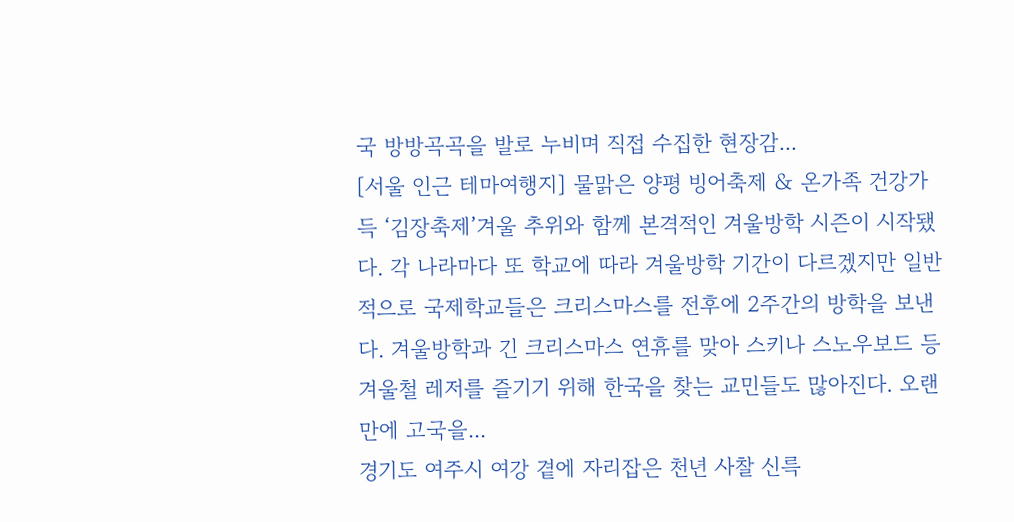국 방방곡곡을 발로 누비며 직접 수집한 현장감...
[서울 인근 테마여행지] 물맑은 양평 빙어축제 & 온가족 건강가득 ‘김장축제’겨울 추위와 함께 본격적인 겨울방학 시즌이 시작됐다. 각 나라마다 또 학교에 따라 겨울방학 기간이 다르겠지만 일반적으로 국제학교들은 크리스마스를 전후에 2주간의 방학을 보낸다. 겨울방학과 긴 크리스마스 연휴를 맞아 스키나 스노우보드 등 겨울철 레저를 즐기기 위해 한국을 찾는 교민들도 많아진다. 오랜만에 고국을...
경기도 여주시 여강 곁에 자리잡은 천년 사찰 신륵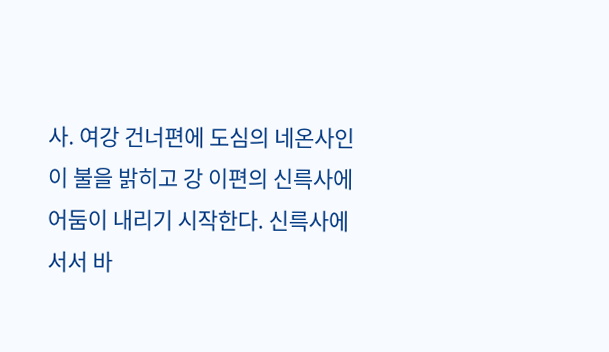사. 여강 건너편에 도심의 네온사인이 불을 밝히고 강 이편의 신륵사에 어둠이 내리기 시작한다. 신륵사에 서서 바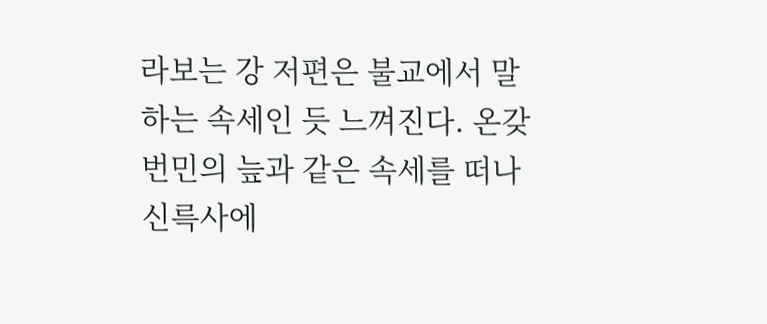라보는 강 저편은 불교에서 말하는 속세인 듯 느껴진다. 온갖 번민의 늪과 같은 속세를 떠나 신륵사에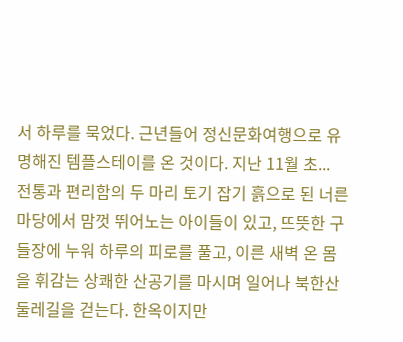서 하루를 묵었다. 근년들어 정신문화여행으로 유명해진 템플스테이를 온 것이다. 지난 11월 초...
전통과 편리함의 두 마리 토기 잡기 흙으로 된 너른 마당에서 맘껏 뛰어노는 아이들이 있고, 뜨뜻한 구들장에 누워 하루의 피로를 풀고, 이른 새벽 온 몸을 휘감는 상쾌한 산공기를 마시며 일어나 북한산 둘레길을 걷는다. 한옥이지만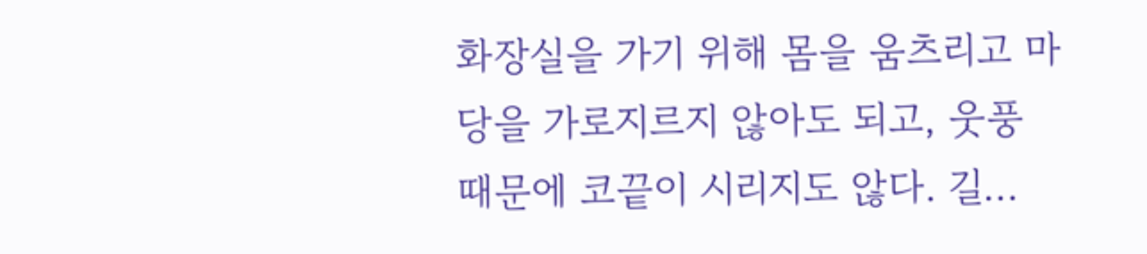화장실을 가기 위해 몸을 움츠리고 마당을 가로지르지 않아도 되고, 웃풍 때문에 코끝이 시리지도 않다. 길...